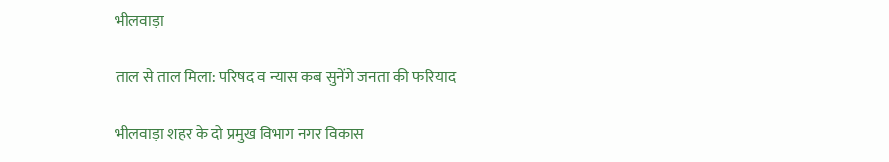भीलवाड़ा

ताल से ताल मिला: परिषद व न्यास कब सुनेंगे जनता की फरियाद

भीलवाड़ा शहर के दो प्रमुख विभाग नगर विकास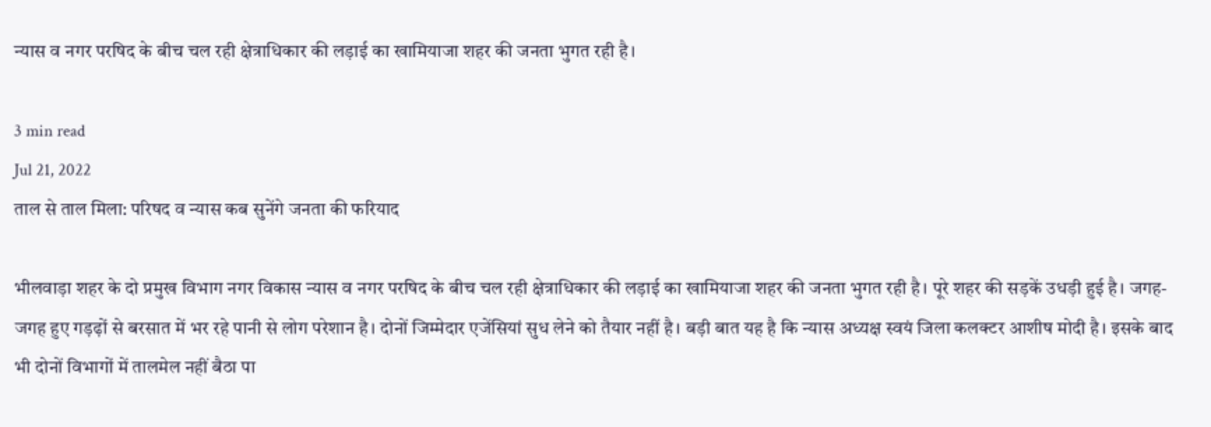न्यास व नगर परषिद के बीच चल रही क्षेत्राधिकार की लड़ाई का खामियाजा शहर की जनता भुगत रही है।

3 min read
Jul 21, 2022
ताल से ताल मिला: परिषद व न्यास कब सुनेंगे जनता की फरियाद

भीलवाड़ा शहर के दो प्रमुख विभाग नगर विकास न्यास व नगर परषिद के बीच चल रही क्षेत्राधिकार की लड़ाई का खामियाजा शहर की जनता भुगत रही है। पूरे शहर की सड़कें उधड़ी हुई है। जगह-जगह हुए गड़ढ़ों से बरसात में भर रहे पानी से लोग परेशान है। दोनों जिम्मेदार एजेंसियां सुध लेने को तैयार नहीं है। बड़ी बात यह है कि न्यास अध्यक्ष स्वयं जिला कलक्टर आशीष मोदी है। इसके बाद भी दोनों विभागों में तालमेल नहीं बैठा पा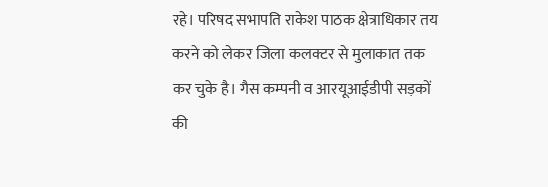रहे। परिषद सभापति राकेश पाठक क्षेत्राधिकार तय करने को लेकर जिला कलक्टर से मुलाकात तक कर चुके है। गैस कम्पनी व आरयूआईडीपी सड़कों की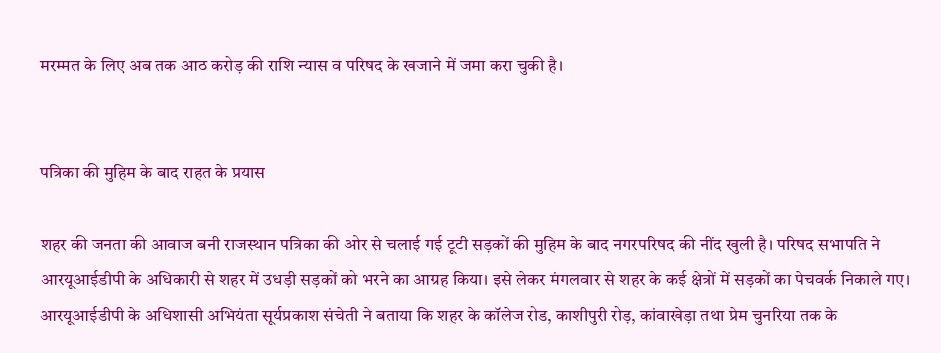मरम्मत के लिए अब तक आठ करोड़ की राशि न्यास व परिषद के खजाने में जमा करा चुकी है।


पत्रिका की मुहिम के बाद राहत के प्रयास

शहर की जनता की आवाज बनी राजस्थान पत्रिका की ओर से चलाई गई टूटी सड़कों की मुहिम के बाद नगरपरिषद की नींद खुली है। परिषद सभापति ने आरयूआईडीपी के अधिकारी से शहर में उधड़ी सड़कों को भरने का आग्रह किया। इसे लेकर मंगलवार से शहर के कई क्षेत्रों में सड़कों का पेचवर्क निकाले गए। आरयूआईडीपी के अधिशासी अभियंता सूर्यप्रकाश संचेती ने बताया कि शहर के कॉलेज रोड, काशीपुरी रोड़, कांवाखेड़ा तथा प्रेम चुनरिया तक के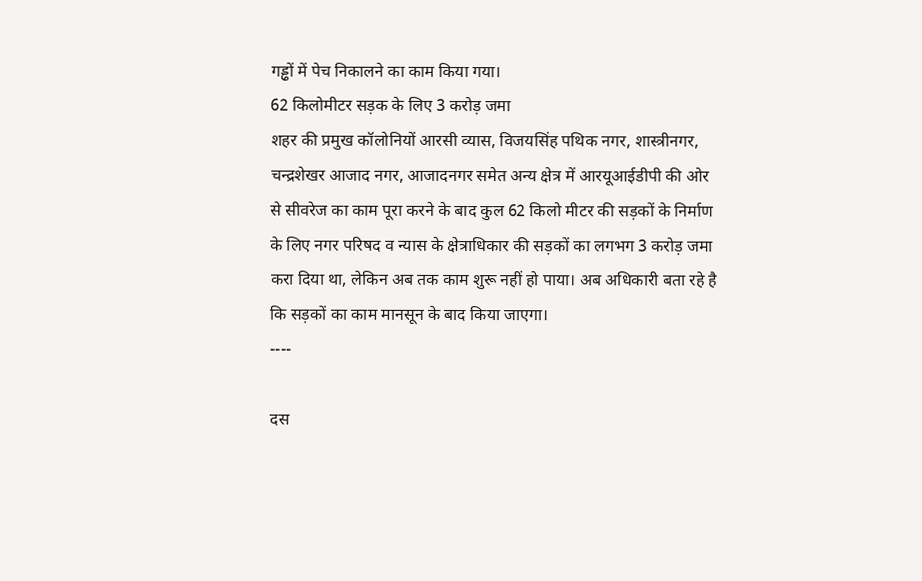गड्ढों में पेच निकालने का काम किया गया।
62 किलोमीटर सड़क के लिए 3 करोड़ जमा
शहर की प्रमुख कॉलोनियों आरसी व्यास, विजयसिंह पथिक नगर, शास्त्रीनगर, चन्द्रशेखर आजाद नगर, आजादनगर समेत अन्य क्षेत्र में आरयूआईडीपी की ओर से सीवरेज का काम पूरा करने के बाद कुल 62 किलो मीटर की सड़कों के निर्माण के लिए नगर परिषद व न्यास के क्षेत्राधिकार की सड़कों का लगभग 3 करोड़ जमा करा दिया था, लेकिन अब तक काम शुरू नहीं हो पाया। अब अधिकारी बता रहे है कि सड़कों का काम मानसून के बाद किया जाएगा।
----

दस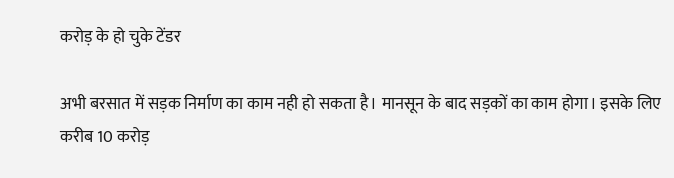करोड़ के हो चुके टेंडर

अभी बरसात में सड़क निर्माण का काम नही हो सकता है। मानसून के बाद सड़कों का काम होगा। इसके लिए करीब 10 करोड़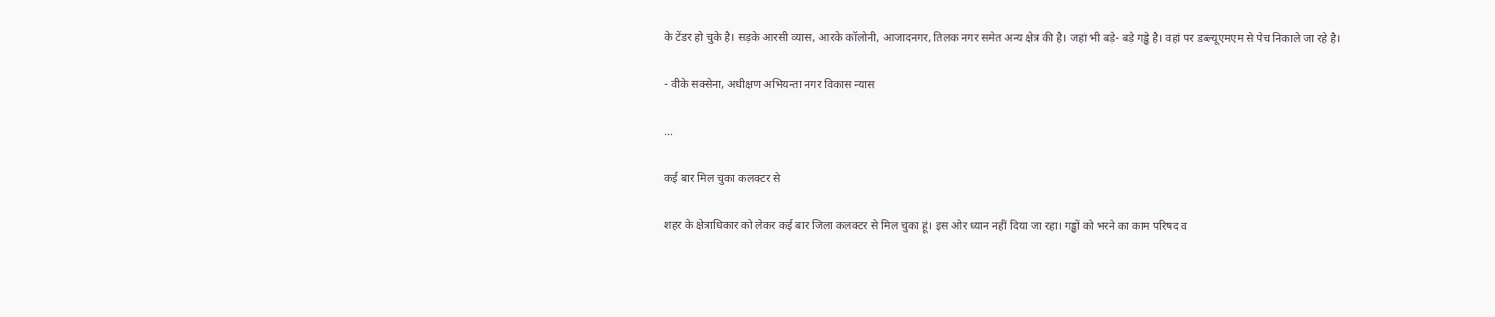के टेंडर हो चुके है। सड़के आरसी व्यास, आरके कॉलोनी, आजादनगर, तिलक नगर समेत अन्य क्षेत्र की है। जहां भी बड़े- बड़े गड्ढे है। वहां पर डब्ल्यूएमएम से पेच निकाले जा रहे है।

- वीके सक्सेना, अधीक्षण अभियन्ता नगर विकास न्यास

...

कई बार मिल चुका कलक्टर से

शहर के क्षेत्राधिकार को लेकर कई बार जिला कलक्टर से मिल चुका हूं। इस ओर ध्यान नहीं दिया जा रहा। गड्ढों को भरने का काम परिषद व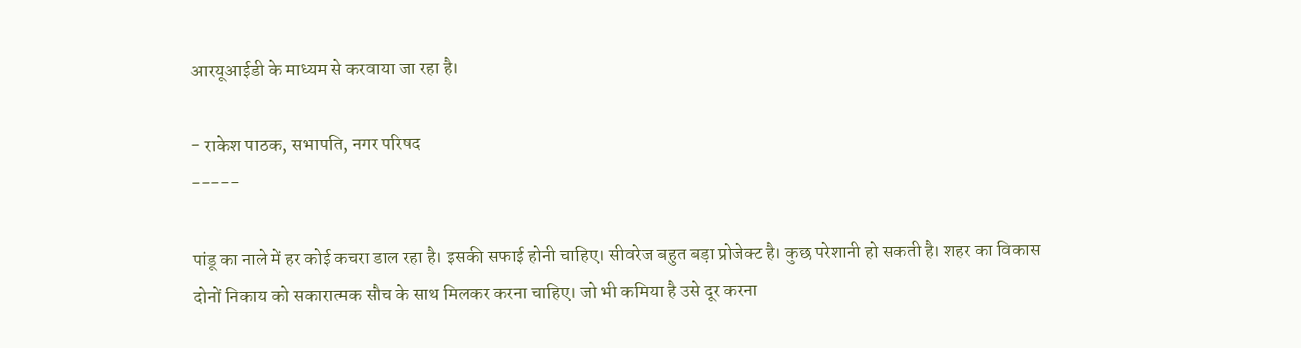आरयूआईडी के माध्यम से करवाया जा रहा है।

- राकेश पाठक, सभापति, नगर परिषद
-----

पांडू का नाले में हर कोई कचरा डाल रहा है। इसकी सफाई होनी चाहिए। सीवरेज बहुत बड़ा प्रोजेक्ट है। कुछ परेशानी हो सकती है। शहर का विकास दोनों निकाय को सकारात्मक सौच के साथ मिलकर करना चाहिए। जो भी कमिया है उसे दूर करना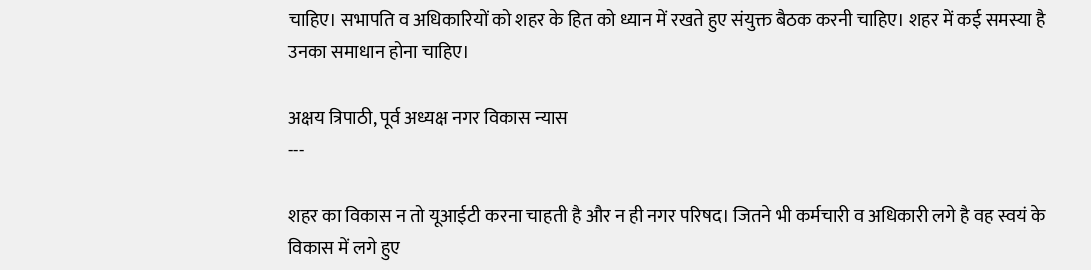चाहिए। सभापति व अधिकारियों को शहर के हित को ध्यान में रखते हुए संयुक्त बैठक करनी चाहिए। शहर में कई समस्या है उनका समाधान होना चाहिए।

अक्षय त्रिपाठी, पूर्व अध्यक्ष नगर विकास न्यास
---

शहर का विकास न तो यूआईटी करना चाहती है और न ही नगर परिषद। जितने भी कर्मचारी व अधिकारी लगे है वह स्वयं के विकास में लगे हुए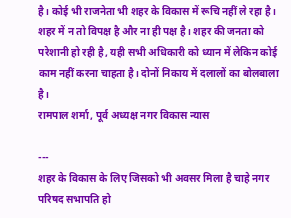है। कोई भी राजनेता भी शहर के विकास में रूचि नहीं ले रहा है। शहर में न तो विपक्ष है और ना ही पक्ष है। शहर की जनता को परेशानी हो रही है, यही सभी अधिकारी को ध्यान में लेकिन कोई काम नहीं करना चाहता है। दोनों निकाय में दलालों का बोलबाला है।
रामपाल शर्मा, पूर्व अध्यक्ष नगर विकास न्यास

---
शहर के विकास के लिए जिसको भी अवसर मिला है चाहे नगर परिषद सभापति हो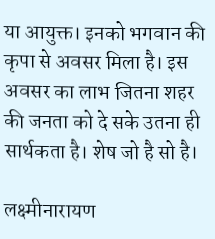या आयुक्त। इनको भगवान की कृपा से अवसर मिला है। इस अवसर का लाभ जितना शहर की जनता को दे सके उतना ही सार्थकता है। शेष जो है सो है।

लक्ष्मीनारायण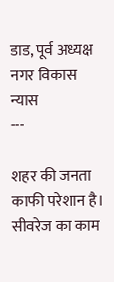डाड, पूर्व अध्यक्ष नगर विकास न्यास
---

शहर की जनता काफी परेशान है। सीवरेज का काम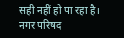सही नहीं हो पा रहा है। नगर परिषद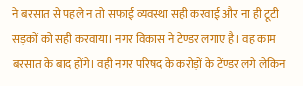ने बरसात से पहले न तो सफाई व्यवस्था सही करवाई और ना ही टूटी सड़कों को सही करवाया। नगर विकास ने टेण्डर लगाए है। वह काम बरसात के बाद होंगे। वही नगर परिषद के करोड़ों के टेंण्डर लगे लेकिन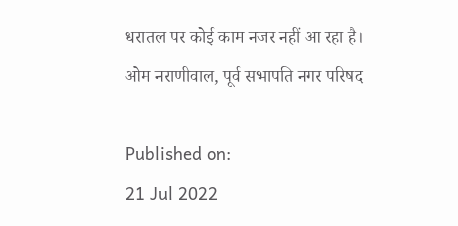धरातल पर कोई काम नजर नहीं आ रहा है।
ओम नराणीवाल, पूर्व सभापति नगर परिषद

Published on:
21 Jul 2022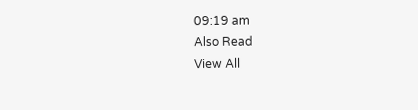09:19 am
Also Read
View All